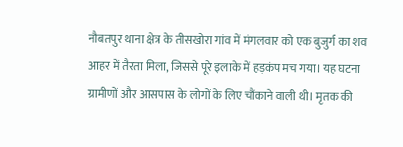नौबतपुर थाना क्षेत्र के तीसखोरा गांव में मंगलवार को एक बुजुर्ग का शव आहर में तैरता मिला, जिससे पूरे इलाके में हड़कंप मच गया। यह घटना ग्रामीणों और आसपास के लोगों के लिए चौंकाने वाली थी। मृतक की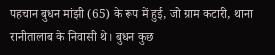पहचान बुधन मांझी (65) के रूप में हुई, जो ग्राम कटारी, थाना रानीतालाब के निवासी थे। बुधन कुछ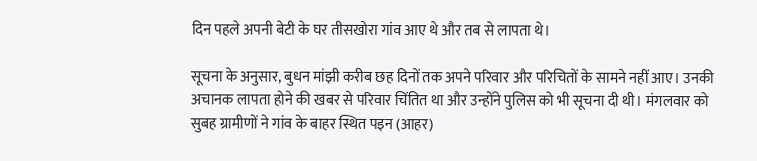दिन पहले अपनी बेटी के घर तीसखोरा गांव आए थे और तब से लापता थे।

सूचना के अनुसार, बुधन मांझी करीब छह दिनों तक अपने परिवार और परिचितों के सामने नहीं आए। उनकी अचानक लापता होने की खबर से परिवार चिंतित था और उन्होंने पुलिस को भी सूचना दी थी। मंगलवार को सुबह ग्रामीणों ने गांव के बाहर स्थित पइन (आहर)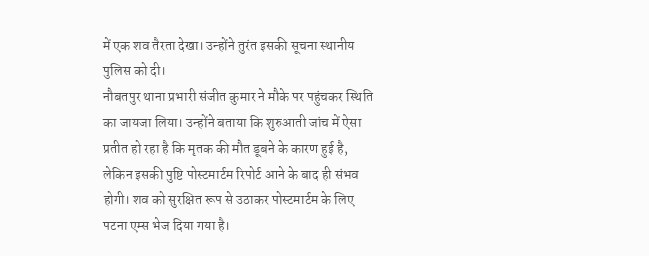में एक शव तैरता देखा। उन्होंने तुरंत इसकी सूचना स्थानीय पुलिस को दी।
नौबतपुर थाना प्रभारी संजीत कुमार ने मौके पर पहुंचकर स्थिति का जायजा लिया। उन्होंने बताया कि शुरुआती जांच में ऐसा प्रतीत हो रहा है कि मृतक की मौत डूबने के कारण हुई है, लेकिन इसकी पुष्टि पोस्टमार्टम रिपोर्ट आने के बाद ही संभव होगी। शव को सुरक्षित रूप से उठाकर पोस्टमार्टम के लिए पटना एम्स भेज दिया गया है।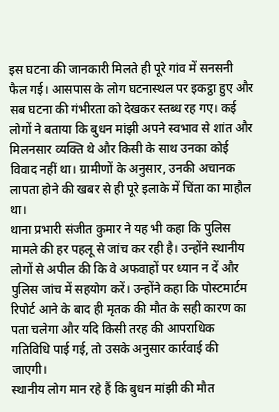इस घटना की जानकारी मिलते ही पूरे गांव में सनसनी फैल गई। आसपास के लोग घटनास्थल पर इकट्ठा हुए और सब घटना की गंभीरता को देखकर स्तब्ध रह गए। कई लोगों ने बताया कि बुधन मांझी अपने स्वभाव से शांत और मिलनसार व्यक्ति थे और किसी के साथ उनका कोई विवाद नहीं था। ग्रामीणों के अनुसार, उनकी अचानक लापता होने की खबर से ही पूरे इलाके में चिंता का माहौल था।
थाना प्रभारी संजीत कुमार ने यह भी कहा कि पुलिस मामले की हर पहलू से जांच कर रही है। उन्होंने स्थानीय लोगों से अपील की कि वे अफवाहों पर ध्यान न दें और पुलिस जांच में सहयोग करें। उन्होंने कहा कि पोस्टमार्टम रिपोर्ट आने के बाद ही मृतक की मौत के सही कारण का पता चलेगा और यदि किसी तरह की आपराधिक गतिविधि पाई गई, तो उसके अनुसार कार्रवाई की जाएगी।
स्थानीय लोग मान रहे हैं कि बुधन मांझी की मौत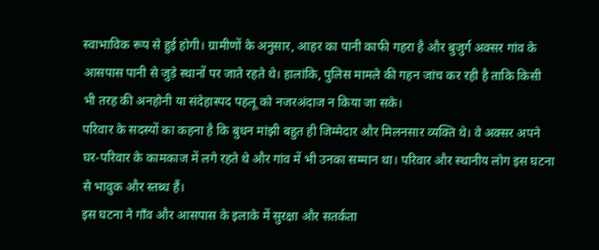स्वाभाविक रूप से हुई होगी। ग्रामीणों के अनुसार, आहर का पानी काफी गहरा है और बुजुर्ग अक्सर गांव के आसपास पानी से जुड़े स्थानों पर जाते रहते थे। हालांकि, पुलिस मामले की गहन जांच कर रही है ताकि किसी भी तरह की अनहोनी या संदेहास्पद पहलू को नजरअंदाज न किया जा सके।
परिवार के सदस्यों का कहना है कि बुधन मांझी बहुत ही जिम्मेदार और मिलनसार व्यक्ति थे। वे अक्सर अपने घर-परिवार के कामकाज में लगे रहते थे और गांव में भी उनका सम्मान था। परिवार और स्थानीय लोग इस घटना से भावुक और स्तब्ध हैं।
इस घटना ने गाँव और आसपास के इलाके में सुरक्षा और सतर्कता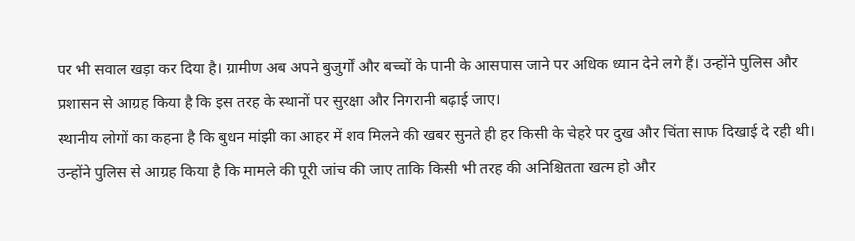पर भी सवाल खड़ा कर दिया है। ग्रामीण अब अपने बुजुर्गों और बच्चों के पानी के आसपास जाने पर अधिक ध्यान देने लगे हैं। उन्होंने पुलिस और प्रशासन से आग्रह किया है कि इस तरह के स्थानों पर सुरक्षा और निगरानी बढ़ाई जाए।
स्थानीय लोगों का कहना है कि बुधन मांझी का आहर में शव मिलने की खबर सुनते ही हर किसी के चेहरे पर दुख और चिंता साफ दिखाई दे रही थी। उन्होंने पुलिस से आग्रह किया है कि मामले की पूरी जांच की जाए ताकि किसी भी तरह की अनिश्चितता खत्म हो और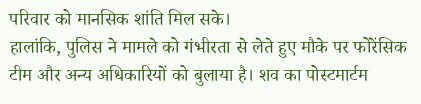परिवार को मानसिक शांति मिल सके।
हालांकि, पुलिस ने मामले को गंभीरता से लेते हुए मौके पर फोरेंसिक टीम और अन्य अधिकारियों को बुलाया है। शव का पोस्टमार्टम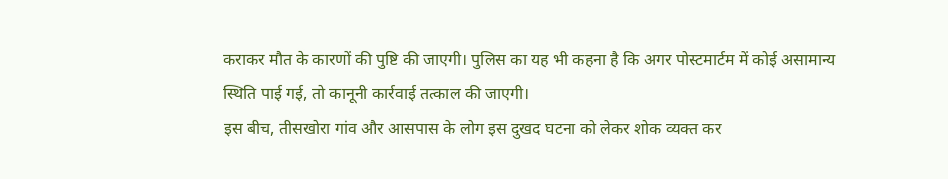कराकर मौत के कारणों की पुष्टि की जाएगी। पुलिस का यह भी कहना है कि अगर पोस्टमार्टम में कोई असामान्य स्थिति पाई गई, तो कानूनी कार्रवाई तत्काल की जाएगी।
इस बीच, तीसखोरा गांव और आसपास के लोग इस दुखद घटना को लेकर शोक व्यक्त कर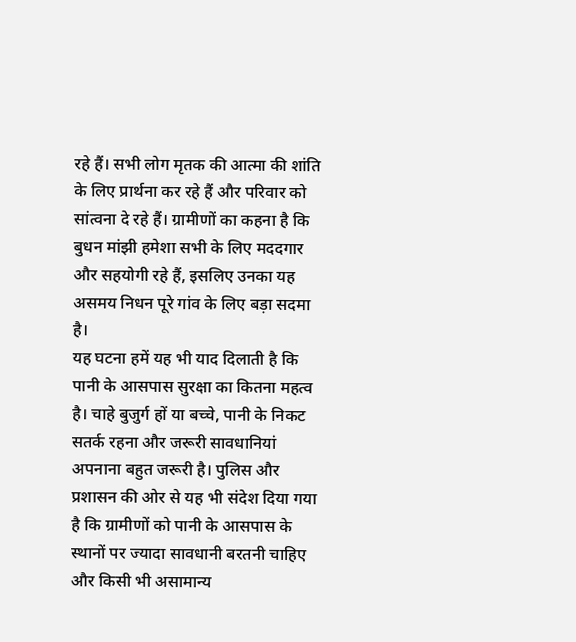रहे हैं। सभी लोग मृतक की आत्मा की शांति के लिए प्रार्थना कर रहे हैं और परिवार को सांत्वना दे रहे हैं। ग्रामीणों का कहना है कि बुधन मांझी हमेशा सभी के लिए मददगार और सहयोगी रहे हैं, इसलिए उनका यह असमय निधन पूरे गांव के लिए बड़ा सदमा है।
यह घटना हमें यह भी याद दिलाती है कि पानी के आसपास सुरक्षा का कितना महत्व है। चाहे बुजुर्ग हों या बच्चे, पानी के निकट सतर्क रहना और जरूरी सावधानियां अपनाना बहुत जरूरी है। पुलिस और प्रशासन की ओर से यह भी संदेश दिया गया है कि ग्रामीणों को पानी के आसपास के स्थानों पर ज्यादा सावधानी बरतनी चाहिए और किसी भी असामान्य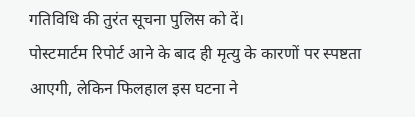गतिविधि की तुरंत सूचना पुलिस को दें।
पोस्टमार्टम रिपोर्ट आने के बाद ही मृत्यु के कारणों पर स्पष्टता आएगी, लेकिन फिलहाल इस घटना ने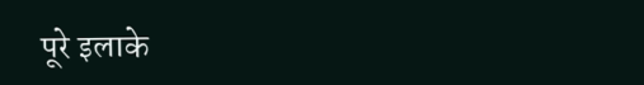पूरे इलाके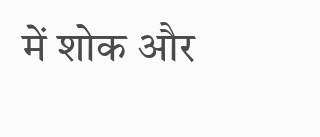में शोक और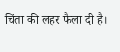चिंता की लहर फैला दी है।